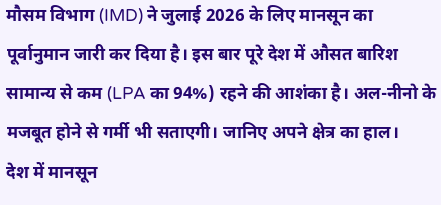मौसम विभाग (IMD) ने जुलाई 2026 के लिए मानसून का पूर्वानुमान जारी कर दिया है। इस बार पूरे देश में औसत बारिश सामान्य से कम (LPA का 94%) रहने की आशंका है। अल-नीनो के मजबूत होने से गर्मी भी सताएगी। जानिए अपने क्षेत्र का हाल।
देश में मानसून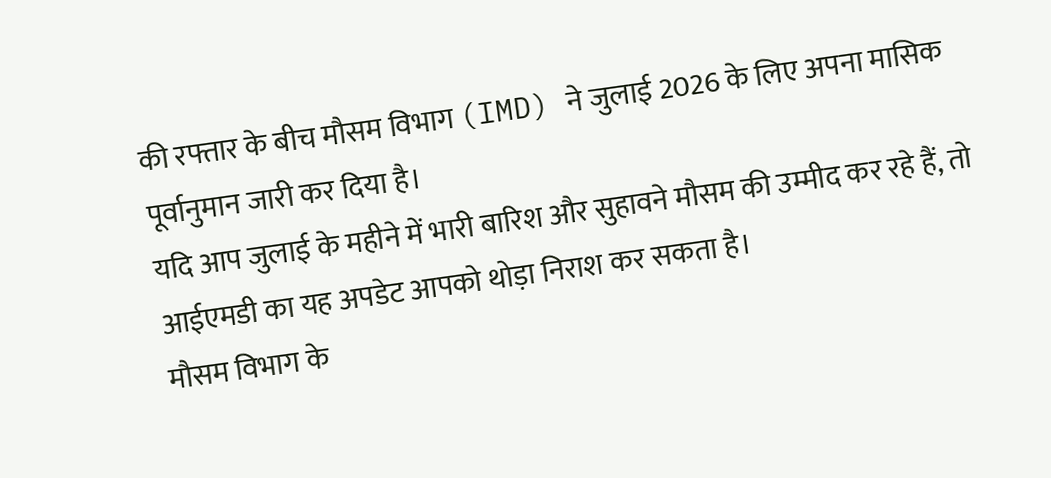की रफ्तार के बीच मौसम विभाग (IMD) ने जुलाई 2026 के लिए अपना मासिक पूर्वानुमान जारी कर दिया है।
यदि आप जुलाई के महीने में भारी बारिश और सुहावने मौसम की उम्मीद कर रहे हैं, तो आईएमडी का यह अपडेट आपको थोड़ा निराश कर सकता है।
मौसम विभाग के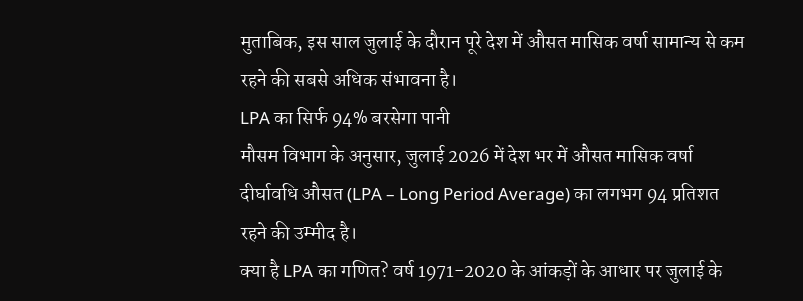मुताबिक, इस साल जुलाई के दौरान पूरे देश में औसत मासिक वर्षा सामान्य से कम रहने की सबसे अधिक संभावना है।
LPA का सिर्फ 94% बरसेगा पानी
मौसम विभाग के अनुसार, जुलाई 2026 में देश भर में औसत मासिक वर्षा दीर्घावधि औसत (LPA – Long Period Average) का लगभग 94 प्रतिशत रहने की उम्मीद है।
क्या है LPA का गणित? वर्ष 1971-2020 के आंकड़ों के आधार पर जुलाई के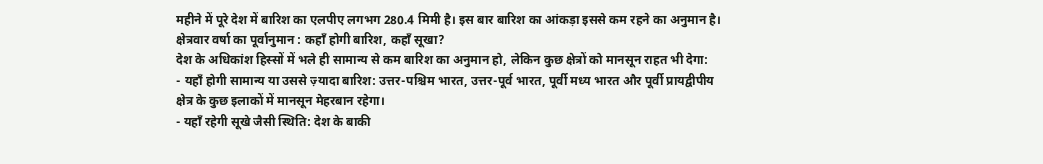महीने में पूरे देश में बारिश का एलपीए लगभग 280.4 मिमी है। इस बार बारिश का आंकड़ा इससे कम रहने का अनुमान है।
क्षेत्रवार वर्षा का पूर्वानुमान : कहाँ होगी बारिश, कहाँ सूखा?
देश के अधिकांश हिस्सों में भले ही सामान्य से कम बारिश का अनुमान हो, लेकिन कुछ क्षेत्रों को मानसून राहत भी देगा:
- यहाँ होगी सामान्य या उससे ज़्यादा बारिश: उत्तर-पश्चिम भारत, उत्तर-पूर्व भारत, पूर्वी मध्य भारत और पूर्वी प्रायद्वीपीय क्षेत्र के कुछ इलाकों में मानसून मेहरबान रहेगा।
- यहाँ रहेगी सूखे जैसी स्थिति: देश के बाकी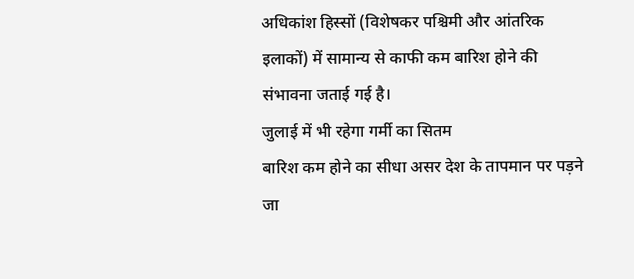अधिकांश हिस्सों (विशेषकर पश्चिमी और आंतरिक इलाकों) में सामान्य से काफी कम बारिश होने की संभावना जताई गई है।
जुलाई में भी रहेगा गर्मी का सितम
बारिश कम होने का सीधा असर देश के तापमान पर पड़ने जा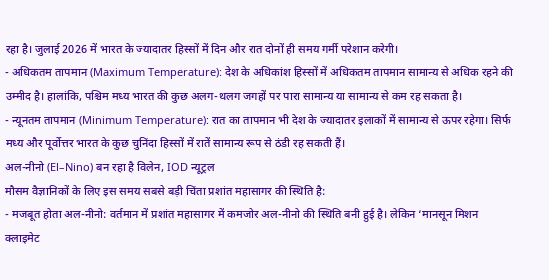रहा है। जुलाई 2026 में भारत के ज्यादातर हिस्सों में दिन और रात दोनों ही समय गर्मी परेशान करेगी।
- अधिकतम तापमान (Maximum Temperature): देश के अधिकांश हिस्सों में अधिकतम तापमान सामान्य से अधिक रहने की उम्मीद है। हालांकि, पश्चिम मध्य भारत की कुछ अलग-थलग जगहों पर पारा सामान्य या सामान्य से कम रह सकता है।
- न्यूनतम तापमान (Minimum Temperature): रात का तापमान भी देश के ज्यादातर इलाकों में सामान्य से ऊपर रहेगा। सिर्फ मध्य और पूर्वोत्तर भारत के कुछ चुनिंदा हिस्सों में रातें सामान्य रूप से ठंडी रह सकती हैं।
अल-नीनो (El–Nino) बन रहा है विलेन, IOD न्यूट्रल
मौसम वैज्ञानिकों के लिए इस समय सबसे बड़ी चिंता प्रशांत महासागर की स्थिति है:
- मजबूत होता अल-नीनो: वर्तमान में प्रशांत महासागर में कमजोर अल-नीनो की स्थिति बनी हुई है। लेकिन ‘मानसून मिशन क्लाइमेट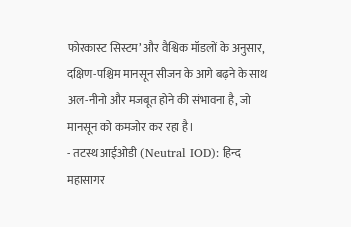फोरकास्ट सिस्टम’ और वैश्विक मॉडलों के अनुसार, दक्षिण-पश्चिम मानसून सीजन के आगे बढ़ने के साथ अल-नीनो और मजबूत होने की संभावना है, जो मानसून को कमजोर कर रहा है।
- तटस्थ आईओडी (Neutral IOD): हिन्द महासागर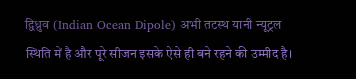द्विध्रुव (Indian Ocean Dipole) अभी तटस्थ यानी न्यूट्रल स्थिति में है और पूरे सीजन इसके ऐसे ही बने रहने की उम्मीद है।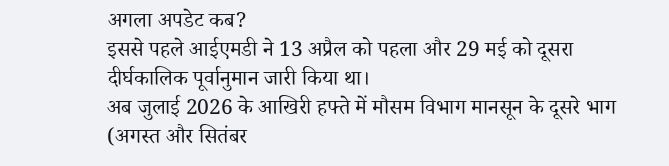अगला अपडेट कब?
इससे पहले आईएमडी ने 13 अप्रैल को पहला और 29 मई को दूसरा दीर्घकालिक पूर्वानुमान जारी किया था।
अब जुलाई 2026 के आखिरी हफ्ते में मौसम विभाग मानसून के दूसरे भाग (अगस्त और सितंबर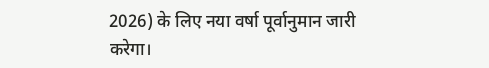2026) के लिए नया वर्षा पूर्वानुमान जारी करेगा।